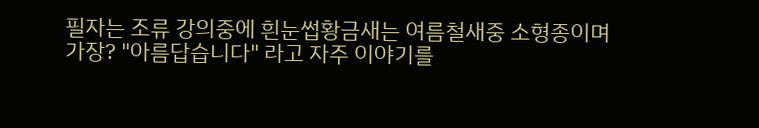필자는 조류 강의중에 흰눈썹황금새는 여름철새중 소형종이며
가장? "아름답습니다" 라고 자주 이야기를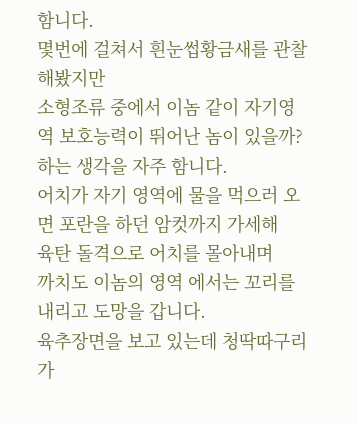함니다.
몇번에 걸쳐서 흰눈썹황금새를 관찰 해봤지만
소형조류 중에서 이놈 같이 자기영역 보호능력이 뛰어난 놈이 있을까?
하는 생각을 자주 함니다.
어치가 자기 영역에 물을 먹으러 오면 포란을 하던 암컷까지 가세해
육탄 돌격으로 어치를 몰아내며
까치도 이놈의 영역 에서는 꼬리를 내리고 도망을 갑니다.
육추장면을 보고 있는데 청딱따구리가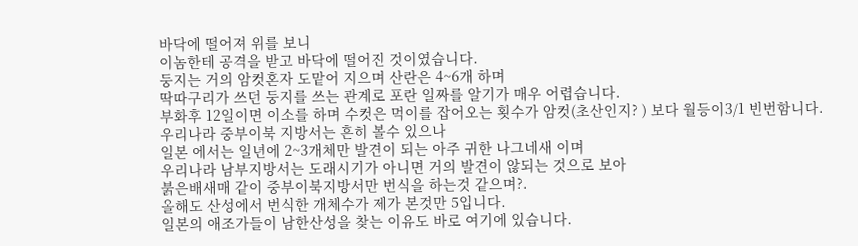바닥에 떨어져 위를 보니
이놈한테 공격을 받고 바닥에 떨어진 것이였습니다.
둥지는 거의 암컷혼자 도맡어 지으며 산란은 4~6개 하며
딱따구리가 쓰던 둥지를 쓰는 관계로 포란 일짜를 알기가 매우 어렵습니다.
부화후 12일이면 이소를 하며 수컷은 먹이를 잡어오는 횟수가 암컷(초산인지? ) 보다 월등이3/1 빈번함니다.
우리나라 중부이북 지방서는 흔히 볼수 있으나
일본 에서는 일년에 2~3개체만 발견이 되는 아주 귀한 나그네새 이며
우리나라 남부지방서는 도래시기가 아니면 거의 발견이 않되는 것으로 보아
붉은배새매 같이 중부이북지방서만 번식을 하는것 같으며?.
올해도 산성에서 번식한 개체수가 제가 본것만 5입니다.
일본의 애조가들이 남한산성을 찾는 이유도 바로 여기에 있습니다.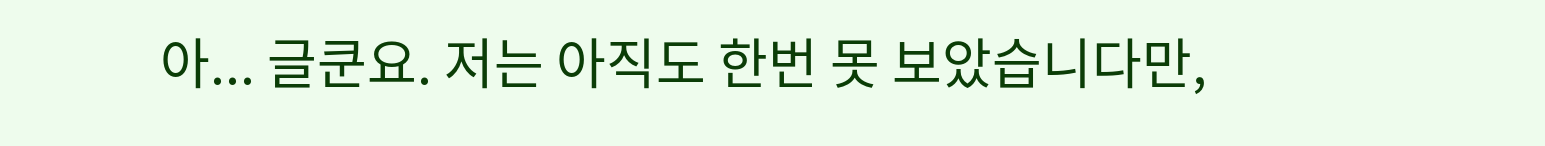아... 글쿤요. 저는 아직도 한번 못 보았습니다만,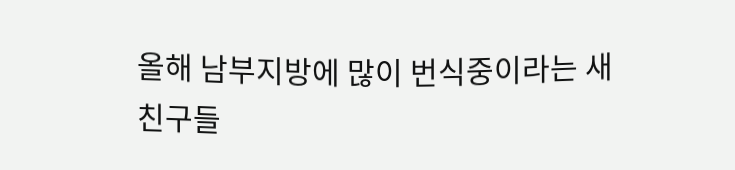올해 남부지방에 많이 번식중이라는 새친구들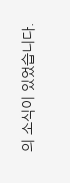의 소식이 있었습니다.